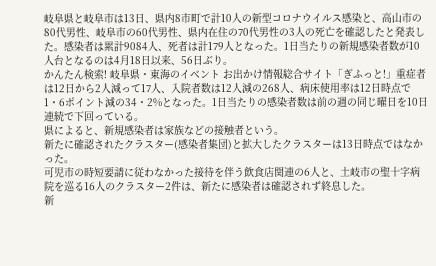岐阜県と岐阜市は13日、県内8市町で計10人の新型コロナウイルス感染と、高山市の80代男性、岐阜市の60代男性、県内在住の70代男性の3人の死亡を確認したと発表した。感染者は累計9084人、死者は計179人となった。1日当たりの新規感染者数が10人台となるのは4月18日以来、56日ぶり。
かんたん検索! 岐阜県・東海のイベント お出かけ情報総合サイト「ぎふっと!」重症者は12日から2人減って17人、入院者数は12人減の268人、病床使用率は12日時点で1・6ポイント減の34・2%となった。1日当たりの感染者数は前の週の同じ曜日を10日連続で下回っている。
県によると、新規感染者は家族などの接触者という。
新たに確認されたクラスター(感染者集団)と拡大したクラスターは13日時点ではなかった。
可児市の時短要請に従わなかった接待を伴う飲食店関連の6人と、土岐市の聖十字病院を巡る16人のクラスター2件は、新たに感染者は確認されず終息した。
新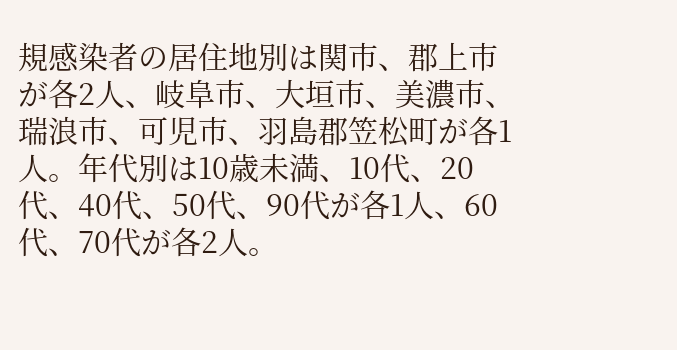規感染者の居住地別は関市、郡上市が各2人、岐阜市、大垣市、美濃市、瑞浪市、可児市、羽島郡笠松町が各1人。年代別は10歳未満、10代、20代、40代、50代、90代が各1人、60代、70代が各2人。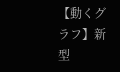【動くグラフ】新型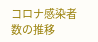コロナ感染者数の推移